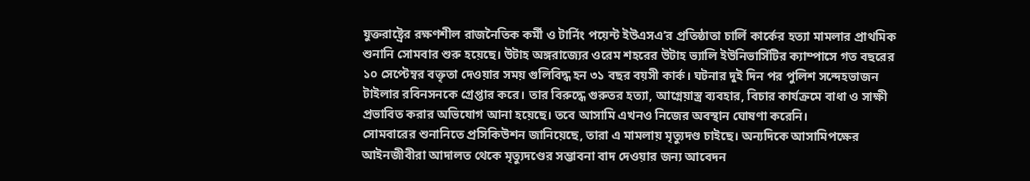যুক্তরাষ্ট্রের রক্ষণশীল রাজনৈতিক কর্মী ও টার্নিং পয়েন্ট ইউএসএ’র প্রতিষ্ঠাতা চার্লি কার্কের হত্যা মামলার প্রাথমিক শুনানি সোমবার শুরু হয়েছে। উটাহ অঙ্গরাজ্যের ওরেম শহরের উটাহ ভ্যালি ইউনিভার্সিটির ক্যাম্পাসে গত বছরের ১০ সেপ্টেম্বর বক্তৃতা দেওয়ার সময় গুলিবিদ্ধ হন ৩১ বছর বয়সী কার্ক। ঘটনার দুই দিন পর পুলিশ সন্দেহভাজন টাইলার রবিনসনকে গ্রেপ্তার করে। তার বিরুদ্ধে গুরুতর হত্যা, আগ্নেয়াস্ত্র ব্যবহার, বিচার কার্যক্রমে বাধা ও সাক্ষী প্রভাবিত করার অভিযোগ আনা হয়েছে। তবে আসামি এখনও নিজের অবস্থান ঘোষণা করেনি।
সোমবারের শুনানিতে প্রসিকিউশন জানিয়েছে, তারা এ মামলায় মৃত্যুদণ্ড চাইছে। অন্যদিকে আসামিপক্ষের আইনজীবীরা আদালত থেকে মৃত্যুদণ্ডের সম্ভাবনা বাদ দেওয়ার জন্য আবেদন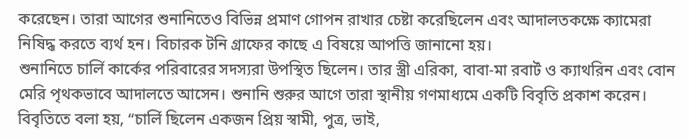করেছেন। তারা আগের শুনানিতেও বিভিন্ন প্রমাণ গোপন রাখার চেষ্টা করেছিলেন এবং আদালতকক্ষে ক্যামেরা নিষিদ্ধ করতে ব্যর্থ হন। বিচারক টনি গ্রাফের কাছে এ বিষয়ে আপত্তি জানানো হয়।
শুনানিতে চার্লি কার্কের পরিবারের সদস্যরা উপস্থিত ছিলেন। তার স্ত্রী এরিকা, বাবা-মা রবার্ট ও ক্যাথরিন এবং বোন মেরি পৃথকভাবে আদালতে আসেন। শুনানি শুরুর আগে তারা স্থানীয় গণমাধ্যমে একটি বিবৃতি প্রকাশ করেন। বিবৃতিতে বলা হয়, “চার্লি ছিলেন একজন প্রিয় স্বামী, পুত্র, ভাই,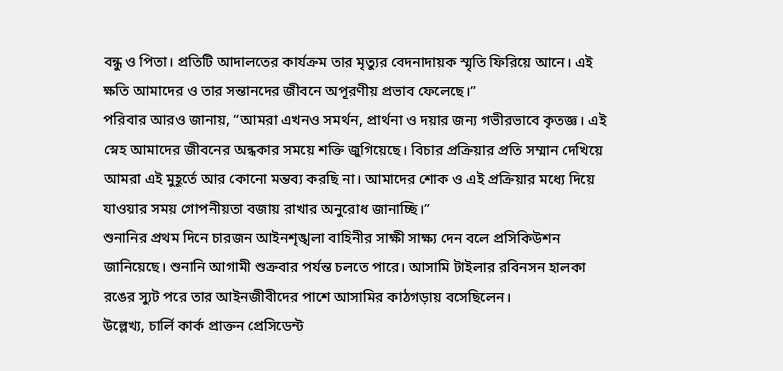বন্ধু ও পিতা। প্রতিটি আদালতের কার্যক্রম তার মৃত্যুর বেদনাদায়ক স্মৃতি ফিরিয়ে আনে। এই ক্ষতি আমাদের ও তার সন্তানদের জীবনে অপূরণীয় প্রভাব ফেলেছে।”
পরিবার আরও জানায়, “আমরা এখনও সমর্থন, প্রার্থনা ও দয়ার জন্য গভীরভাবে কৃতজ্ঞ। এই স্নেহ আমাদের জীবনের অন্ধকার সময়ে শক্তি জুগিয়েছে। বিচার প্রক্রিয়ার প্রতি সম্মান দেখিয়ে আমরা এই মুহূর্তে আর কোনো মন্তব্য করছি না। আমাদের শোক ও এই প্রক্রিয়ার মধ্যে দিয়ে যাওয়ার সময় গোপনীয়তা বজায় রাখার অনুরোধ জানাচ্ছি।”
শুনানির প্রথম দিনে চারজন আইনশৃঙ্খলা বাহিনীর সাক্ষী সাক্ষ্য দেন বলে প্রসিকিউশন জানিয়েছে। শুনানি আগামী শুক্রবার পর্যন্ত চলতে পারে। আসামি টাইলার রবিনসন হালকা রঙের স্যুট পরে তার আইনজীবীদের পাশে আসামির কাঠগড়ায় বসেছিলেন।
উল্লেখ্য, চার্লি কার্ক প্রাক্তন প্রেসিডেন্ট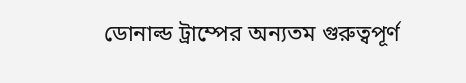ডোনাল্ড ট্রাম্পের অন্যতম গুরুত্বপূর্ণ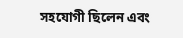সহযোগী ছিলেন এবং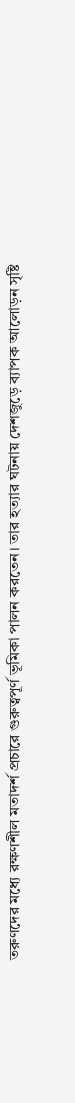তরুণদের মধ্যে রক্ষণশীল মতাদর্শ প্রচারে গুরুত্বপূর্ণ ভূমিকা পালন করতেন। তার হত্যার ঘটনায় দেশজুড়ে ব্যাপক আলোড়ন সৃষ্টি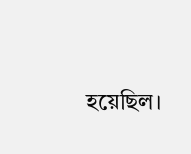হয়েছিল।